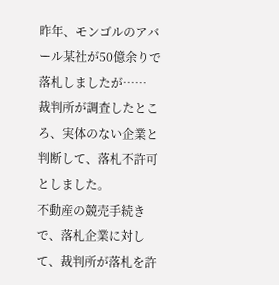昨年、モンゴルのアバール某社が50億余りで落札しましたが……
裁判所が調査したところ、実体のない企業と判断して、落札不許可としました。
不動産の競売手続きで、落札企業に対して、裁判所が落札を許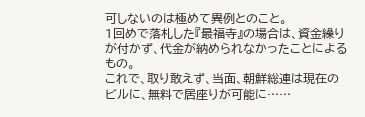可しないのは極めて異例とのこと。
1回めで落札した『最福寺』の場合は、資金繰りが付かず、代金が納められなかったことによるもの。
これで、取り敢えず、当面、朝鮮総連は現在のビルに、無料で居座りが可能に……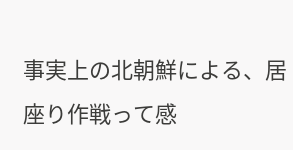事実上の北朝鮮による、居座り作戦って感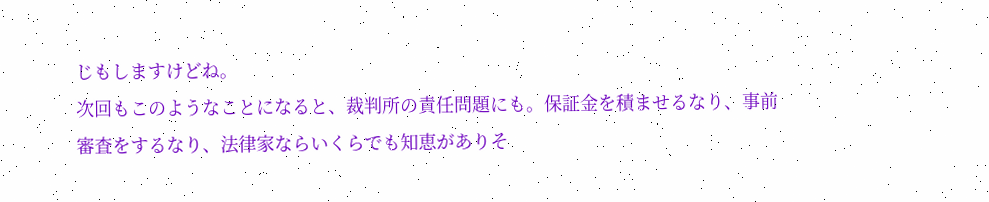じもしますけどね。
次回もこのようなことになると、裁判所の責任問題にも。保証金を積ませるなり、事前審査をするなり、法律家ならいくらでも知恵がありそ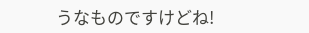うなものですけどね!